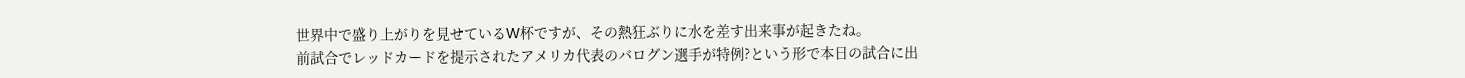世界中で盛り上がりを見せているW杯ですが、その熱狂ぶりに水を差す出来事が起きたね。
前試合でレッドカードを提示されたアメリカ代表のバログン選手が特例?という形で本日の試合に出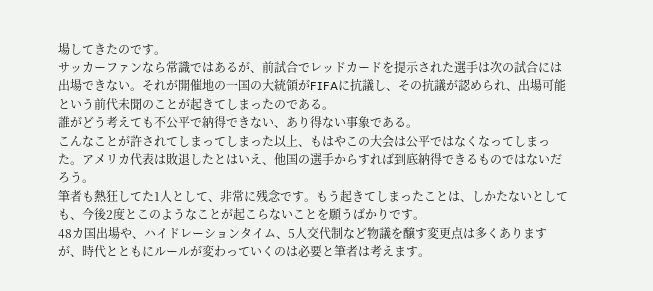場してきたのです。
サッカーファンなら常識ではあるが、前試合でレッドカードを提示された選手は次の試合には出場できない。それが開催地の一国の大統領がFIFAに抗議し、その抗議が認められ、出場可能という前代未聞のことが起きてしまったのである。
誰がどう考えても不公平で納得できない、あり得ない事象である。
こんなことが許されてしまってしまった以上、もはやこの大会は公平ではなくなってしまった。アメリカ代表は敗退したとはいえ、他国の選手からすれば到底納得できるものではないだろう。
筆者も熱狂してた1人として、非常に残念です。もう起きてしまったことは、しかたないとしても、今後2度とこのようなことが起こらないことを願うばかりです。
48カ国出場や、ハイドレーションタイム、5人交代制など物議を醸す変更点は多くありますが、時代とともにルールが変わっていくのは必要と筆者は考えます。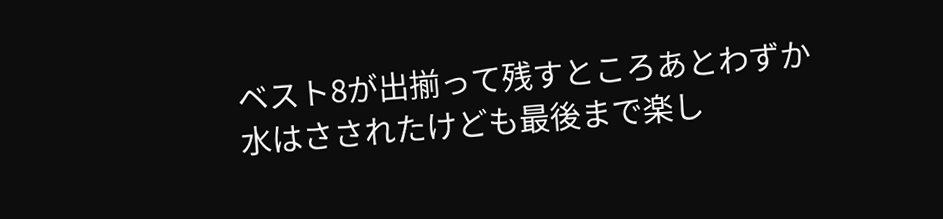ベスト8が出揃って残すところあとわずか
水はさされたけども最後まで楽し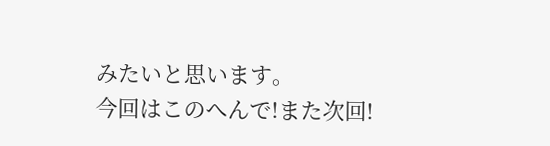みたいと思います。
今回はこのへんで!また次回!